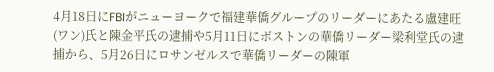4月18日にFBIがニューヨークで福建華僑グループのリーダーにあたる盧建旺(ワン)氏と陳金平氏の逮捕や5月11日にボストンの華僑リーダー梁利堂氏の逮捕から、5月26日にロサンゼルスで華僑リーダーの陳軍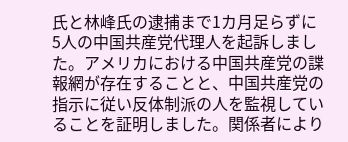氏と林峰氏の逮捕まで1カ月足らずに5人の中国共産党代理人を起訴しました。アメリカにおける中国共産党の諜報網が存在することと、中国共産党の指示に従い反体制派の人を監視していることを証明しました。関係者により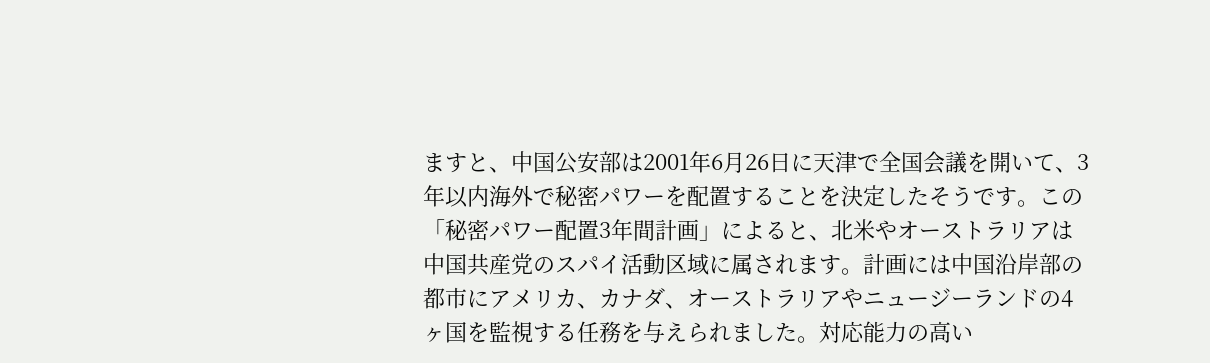ますと、中国公安部は2001年6月26日に天津で全国会議を開いて、3年以内海外で秘密パワーを配置することを決定したそうです。この「秘密パワー配置3年間計画」によると、北米やオーストラリアは中国共産党のスパイ活動区域に属されます。計画には中国沿岸部の都市にアメリカ、カナダ、オーストラリアやニュージーランドの4ヶ国を監視する任務を与えられました。対応能力の高い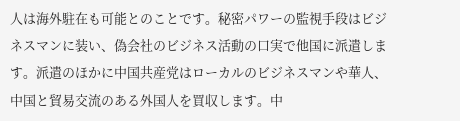人は海外駐在も可能とのことです。秘密パワーの監視手段はビジネスマンに装い、偽会社のビジネス活動の口実で他国に派遣します。派遣のほかに中国共産党はローカルのビジネスマンや華人、中国と貿易交流のある外国人を買収します。中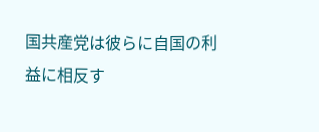国共産党は彼らに自国の利益に相反す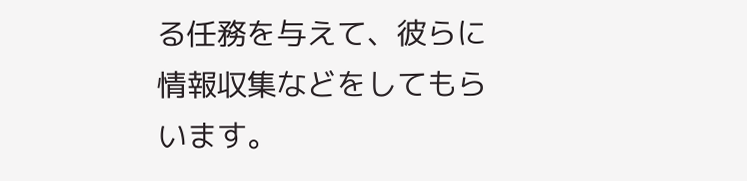る任務を与えて、彼らに情報収集などをしてもらいます。